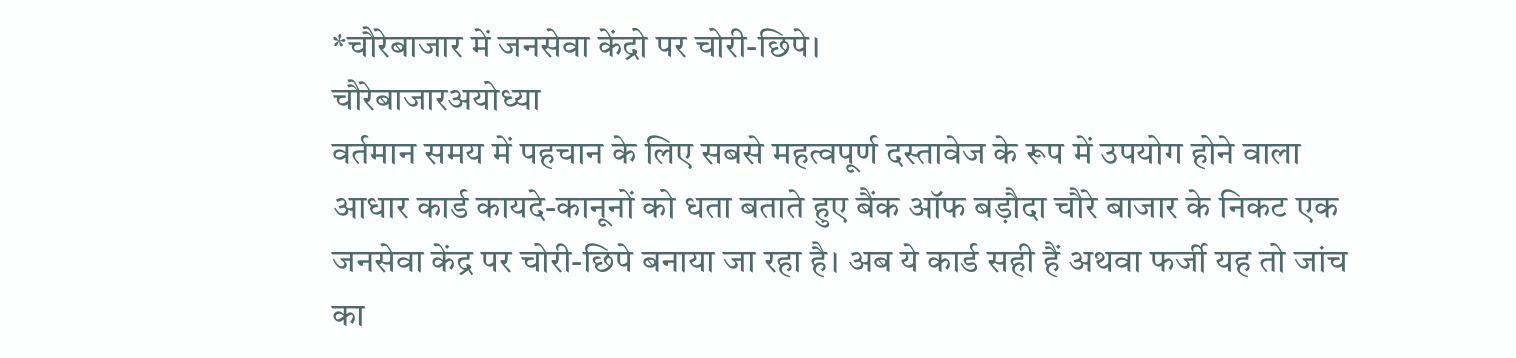*चौरेबाजार में जनसेवा केंद्रो पर चोरी-छिपे।
चौरेबाजारअयोध्या
वर्तमान समय में पहचान के लिए सबसे महत्वपूर्ण दस्तावेज के रूप में उपयोग होने वाला आधार कार्ड कायदे-कानूनों को धता बताते हुए बैंक ऑफ बड़ौदा चौरे बाजार के निकट एक जनसेवा केंद्र पर चोरी-छिपे बनाया जा रहा है। अब ये कार्ड सही हैं अथवा फर्जी यह तो जांच का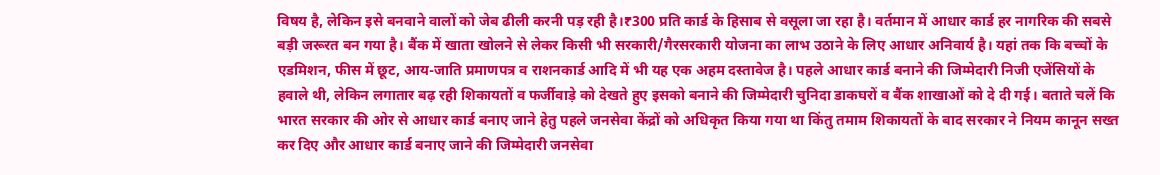विषय है, लेकिन इसे बनवाने वालों को जेब ढीली करनी पड़ रही है।₹300 प्रति कार्ड के हिसाब से वसूला जा रहा है। वर्तमान में आधार कार्ड हर नागरिक की सबसे बड़ी जरूरत बन गया है। बैंक में खाता खोलने से लेकर किसी भी सरकारी/गैरसरकारी योजना का लाभ उठाने के लिए आधार अनिवार्य है। यहां तक कि बच्चों के एडमिशन, फीस में छूट, आय-जाति प्रमाणपत्र व राशनकार्ड आदि में भी यह एक अहम दस्तावेज है। पहले आधार कार्ड बनाने की जिम्मेदारी निजी एजेंसियों के हवाले थी, लेकिन लगातार बढ़ रही शिकायतों व फर्जीवाड़े को देखते हुए इसको बनाने की जिम्मेदारी चुनिदा डाकघरों व बैंक शाखाओं को दे दी गई। बताते चलें कि भारत सरकार की ओर से आधार कार्ड बनाए जाने हेतु पहले जनसेवा केंद्रों को अधिकृत किया गया था किंतु तमाम शिकायतों के बाद सरकार ने नियम कानून सख्त कर दिए और आधार कार्ड बनाए जाने की जिम्मेदारी जनसेवा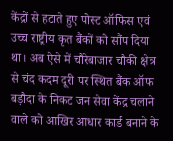केंद्रों से हटाते हुए पोस्ट ऑफिस एवं उच्च राष्ट्रीय कृत बैंकों को सौंप दिया था। अब ऐसे में चौरेबाजार चौकी क्षेत्र से चंद कदम दूरी पर स्थित बैंक ऑफ बड़ौदा के निकट जन सेवा केंद्र चलाने वाले को आखिर आधार कार्ड बनाने के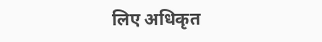लिए अधिकृत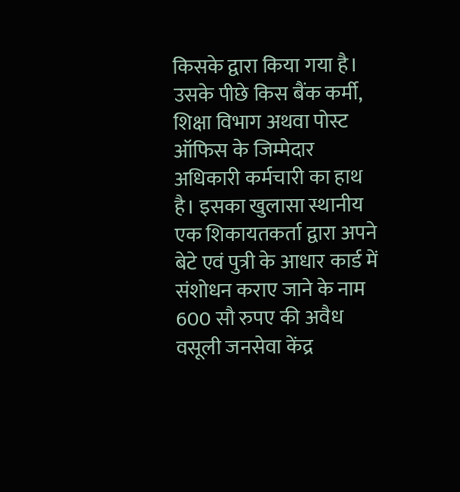किसके द्वारा किया गया है। उसके पीछे किस बैंक कर्मी, शिक्षा विभाग अथवा पोस्ट ऑफिस के जिम्मेदार अधिकारी कर्मचारी का हाथ है। इसका खुलासा स्थानीय एक शिकायतकर्ता द्वारा अपने बेटे एवं पुत्री के आधार कार्ड में संशोधन कराए जाने के नाम 600 सौ रुपए की अवैध वसूली जनसेवा केंद्र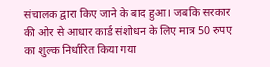संचालक द्वारा किए जाने के बाद हुआ। जबकि सरकार की ओर से आधार कार्ड संशोधन के लिए मात्र 50 रुपए का शुल्क निर्धारित किया गया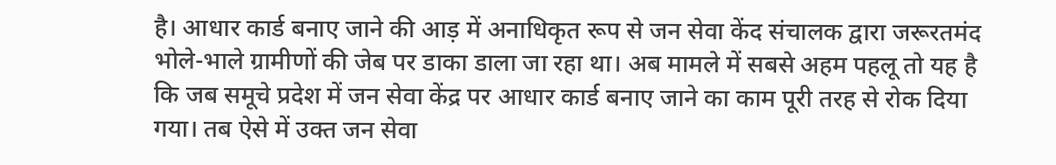है। आधार कार्ड बनाए जाने की आड़ में अनाधिकृत रूप से जन सेवा केंद संचालक द्वारा जरूरतमंद भोले-भाले ग्रामीणों की जेब पर डाका डाला जा रहा था। अब मामले में सबसे अहम पहलू तो यह है कि जब समूचे प्रदेश में जन सेवा केंद्र पर आधार कार्ड बनाए जाने का काम पूरी तरह से रोक दिया गया। तब ऐसे में उक्त जन सेवा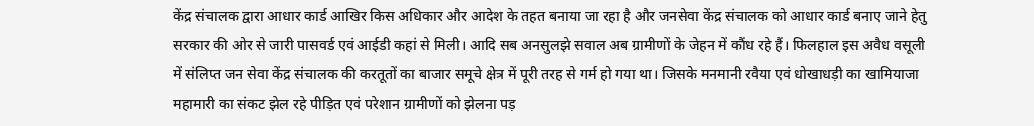केंद्र संचालक द्वारा आधार कार्ड आखिर किस अधिकार और आदेश के तहत बनाया जा रहा है और जनसेवा केंद्र संचालक को आधार कार्ड बनाए जाने हेतु सरकार की ओर से जारी पासवर्ड एवं आईडी कहां से मिली। आदि सब अनसुलझे सवाल अब ग्रामीणों के जेहन में कौंध रहे हैं। फिलहाल इस अवैध वसूली में संलिप्त जन सेवा केंद्र संचालक की करतूतों का बाजार समूचे क्षेत्र में पूरी तरह से गर्म हो गया था। जिसके मनमानी रवैया एवं धोखाधड़ी का खामियाजा महामारी का संकट झेल रहे पीड़ित एवं परेशान ग्रामीणों को झेलना पड़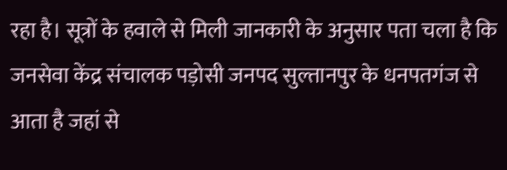रहा है। सूत्रों के हवाले से मिली जानकारी के अनुसार पता चला है कि जनसेवा केंद्र संचालक पड़ोसी जनपद सुल्तानपुर के धनपतगंज से आता है जहां से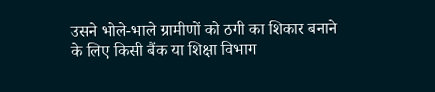उसने भोले-भाले ग्रामीणों को ठगी का शिकार बनाने के लिए किसी बैंक या शिक्षा विभाग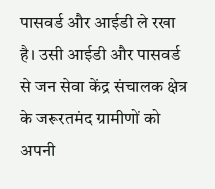पासवर्ड और आईडी ले रखा है। उसी आईडी और पासवर्ड से जन सेवा केंद्र संचालक क्षेत्र के जरूरतमंद ग्रामीणों को अपनी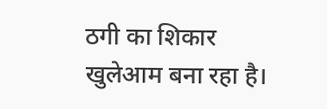ठगी का शिकार खुलेआम बना रहा है।